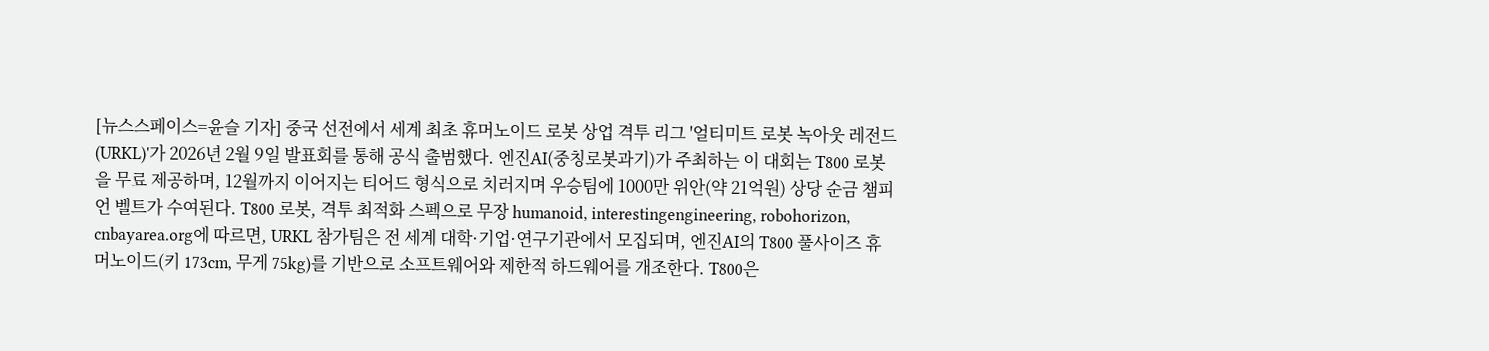[뉴스스페이스=윤슬 기자] 중국 선전에서 세계 최초 휴머노이드 로봇 상업 격투 리그 '얼티미트 로봇 녹아웃 레전드(URKL)'가 2026년 2월 9일 발표회를 통해 공식 출범했다. 엔진AI(중칭로봇과기)가 주최하는 이 대회는 T800 로봇을 무료 제공하며, 12월까지 이어지는 티어드 형식으로 치러지며 우승팀에 1000만 위안(약 21억원) 상당 순금 챔피언 벨트가 수여된다. T800 로봇, 격투 최적화 스펙으로 무장 humanoid, interestingengineering, robohorizon, cnbayarea.org에 따르면, URKL 참가팀은 전 세계 대학·기업·연구기관에서 모집되며, 엔진AI의 T800 풀사이즈 휴머노이드(키 173cm, 무게 75kg)를 기반으로 소프트웨어와 제한적 하드웨어를 개조한다. T800은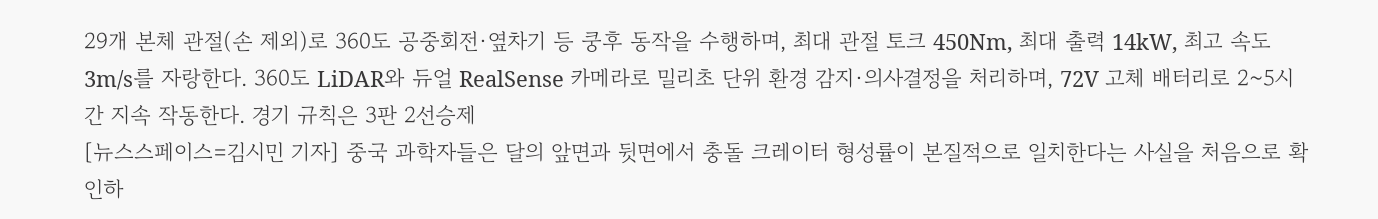29개 본체 관절(손 제외)로 360도 공중회전·옆차기 등 쿵후 동작을 수행하며, 최대 관절 토크 450Nm, 최대 출력 14kW, 최고 속도 3m/s를 자랑한다. 360도 LiDAR와 듀얼 RealSense 카메라로 밀리초 단위 환경 감지·의사결정을 처리하며, 72V 고체 배터리로 2~5시간 지속 작동한다. 경기 규칙은 3판 2선승제
[뉴스스페이스=김시민 기자] 중국 과학자들은 달의 앞면과 뒷면에서 충돌 크레이터 형성률이 본질적으로 일치한다는 사실을 처음으로 확인하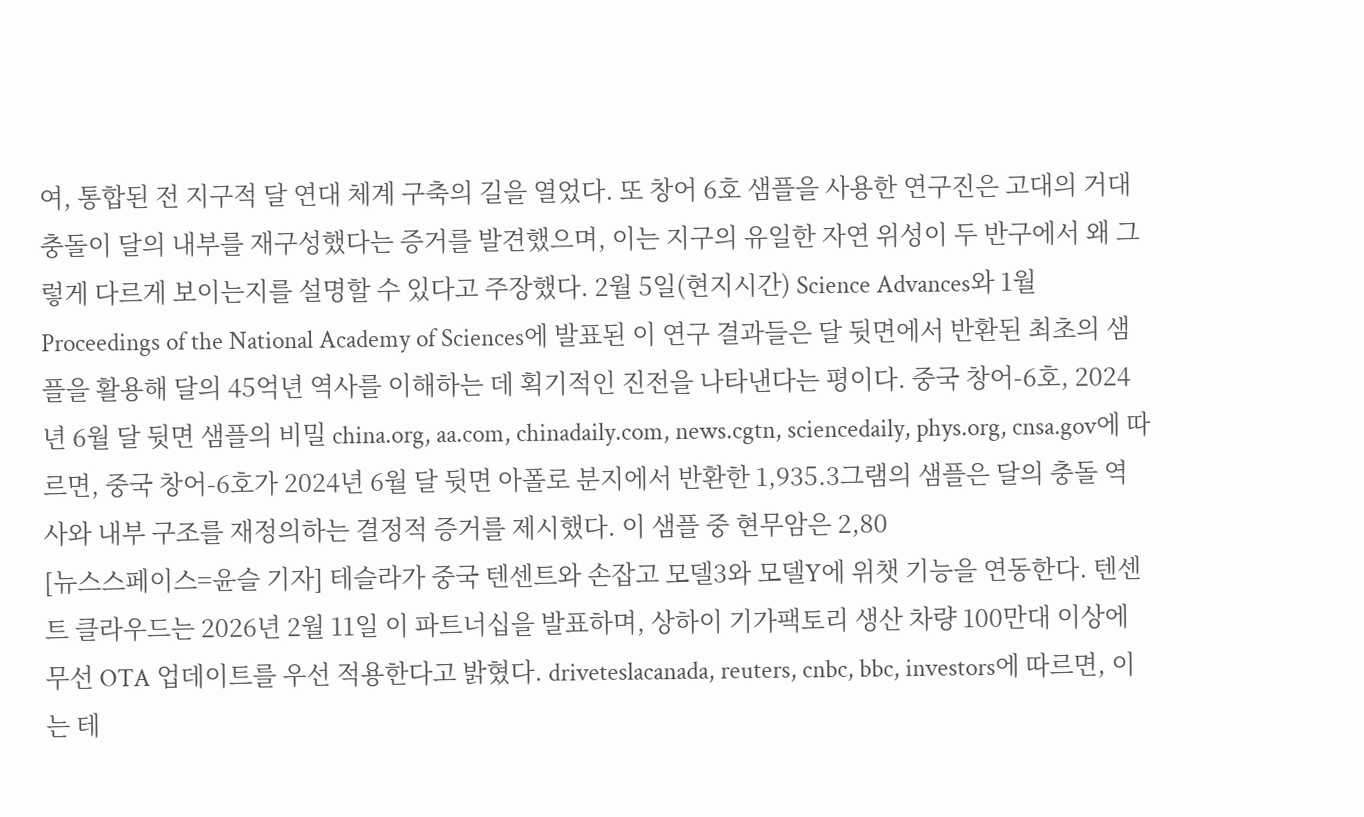여, 통합된 전 지구적 달 연대 체계 구축의 길을 열었다. 또 창어 6호 샘플을 사용한 연구진은 고대의 거대 충돌이 달의 내부를 재구성했다는 증거를 발견했으며, 이는 지구의 유일한 자연 위성이 두 반구에서 왜 그렇게 다르게 보이는지를 설명할 수 있다고 주장했다. 2월 5일(현지시간) Science Advances와 1월 Proceedings of the National Academy of Sciences에 발표된 이 연구 결과들은 달 뒷면에서 반환된 최초의 샘플을 활용해 달의 45억년 역사를 이해하는 데 획기적인 진전을 나타낸다는 평이다. 중국 창어-6호, 2024년 6월 달 뒷면 샘플의 비밀 china.org, aa.com, chinadaily.com, news.cgtn, sciencedaily, phys.org, cnsa.gov에 따르면, 중국 창어-6호가 2024년 6월 달 뒷면 아폴로 분지에서 반환한 1,935.3그램의 샘플은 달의 충돌 역사와 내부 구조를 재정의하는 결정적 증거를 제시했다. 이 샘플 중 현무암은 2,80
[뉴스스페이스=윤슬 기자] 테슬라가 중국 텐센트와 손잡고 모델3와 모델Y에 위챗 기능을 연동한다. 텐센트 클라우드는 2026년 2월 11일 이 파트너십을 발표하며, 상하이 기가팩토리 생산 차량 100만대 이상에 무선 OTA 업데이트를 우선 적용한다고 밝혔다. driveteslacanada, reuters, cnbc, bbc, investors에 따르면, 이는 테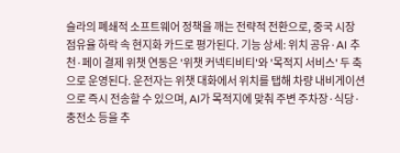슬라의 폐쇄적 소프트웨어 정책을 깨는 전략적 전환으로, 중국 시장 점유율 하락 속 현지화 카드로 평가된다. 기능 상세: 위치 공유·AI 추천·페이 결제 위챗 연동은 '위챗 커넥티비티'와 '목적지 서비스' 두 축으로 운영된다. 운전자는 위챗 대화에서 위치를 탭해 차량 내비게이션으로 즉시 전송할 수 있으며, AI가 목적지에 맞춰 주변 주차장·식당·충전소 등을 추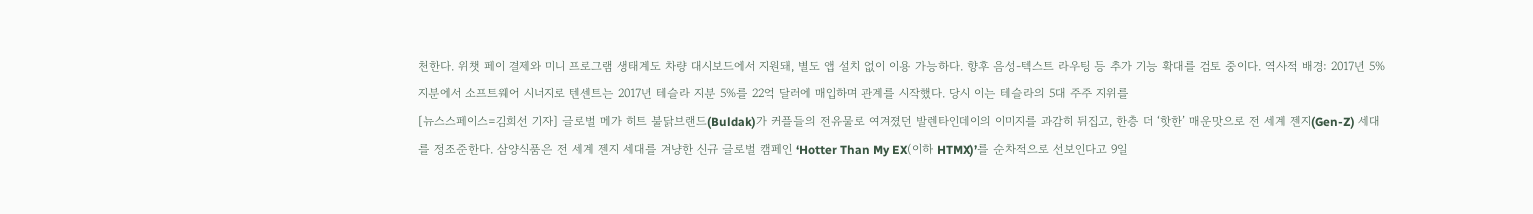천한다. 위챗 페이 결제와 미니 프로그램 생태계도 차량 대시보드에서 지원돼, 별도 앱 설치 없이 이용 가능하다. 향후 음성-텍스트 라우팅 등 추가 기능 확대를 검토 중이다. 역사적 배경: 2017년 5% 지분에서 소프트웨어 시너지로 텐센트는 2017년 테슬라 지분 5%를 22억 달러에 매입하며 관계를 시작했다. 당시 이는 테슬라의 5대 주주 지위를
[뉴스스페이스=김희선 기자] 글로벌 메가 히트 불닭브랜드(Buldak)가 커플들의 전유물로 여겨졌던 발렌타인데이의 이미지를 과감히 뒤집고, 한층 더 ‘핫한’ 매운맛으로 전 세계 젠지(Gen-Z) 세대를 정조준한다. 삼양식품은 전 세계 젠지 세대를 겨냥한 신규 글로벌 캠페인 ‘Hotter Than My EX(이하 HTMX)’를 순차적으로 선보인다고 9일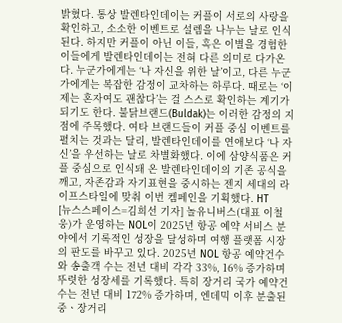밝혔다. 통상 발렌타인데이는 커플이 서로의 사랑을 확인하고, 소소한 이벤트로 설렘을 나누는 날로 인식된다. 하지만 커플이 아닌 이들, 혹은 이별을 경험한 이들에게 발렌타인데이는 전혀 다른 의미로 다가온다. 누군가에게는 ‘나 자신을 위한 날’이고, 다른 누군가에게는 복잡한 감정이 교차하는 하루다. 때로는 ‘이제는 혼자여도 괜찮다’는 걸 스스로 확인하는 계기가 되기도 한다. 불닭브랜드(Buldak)는 이러한 감정의 지점에 주목했다. 여타 브랜드들이 커플 중심 이벤트를 펼치는 것과는 달리, 발렌타인데이를 연애보다 ‘나 자신’을 우선하는 날로 차별화했다. 이에 삼양식품은 커플 중심으로 인식돼 온 발렌타인데이의 기존 공식을 깨고, 자존감과 자기표현을 중시하는 젠지 세대의 라이프스타일에 맞춰 이번 켐페인을 기획했다. HT
[뉴스스페이스=김희선 기자] 놀유니버스(대표 이철웅)가 운영하는 NOL이 2025년 항공 예약 서비스 분야에서 기록적인 성장을 달성하며 여행 플랫폼 시장의 판도를 바꾸고 있다. 2025년 NOL 항공 예약건수와 송출객 수는 전년 대비 각각 33%, 16% 증가하며 뚜렷한 성장세를 기록했다. 특히 장거리 국가 예약건수는 전년 대비 172% 증가하며, 엔데믹 이후 분출된 중ㆍ장거리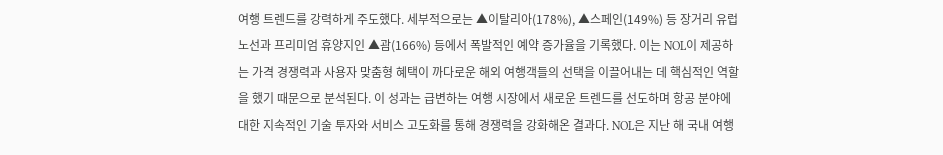여행 트렌드를 강력하게 주도했다. 세부적으로는 ▲이탈리아(178%), ▲스페인(149%) 등 장거리 유럽 노선과 프리미엄 휴양지인 ▲괌(166%) 등에서 폭발적인 예약 증가율을 기록했다. 이는 NOL이 제공하는 가격 경쟁력과 사용자 맞춤형 혜택이 까다로운 해외 여행객들의 선택을 이끌어내는 데 핵심적인 역할을 했기 때문으로 분석된다. 이 성과는 급변하는 여행 시장에서 새로운 트렌드를 선도하며 항공 분야에 대한 지속적인 기술 투자와 서비스 고도화를 통해 경쟁력을 강화해온 결과다. NOL은 지난 해 국내 여행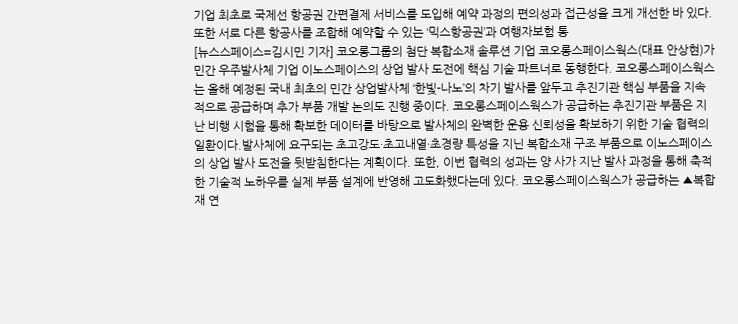기업 최초로 국제선 항공권 간편결제 서비스를 도입해 예약 과정의 편의성과 접근성을 크게 개선한 바 있다. 또한 서로 다른 항공사를 조합해 예약할 수 있는 ‘믹스항공권’과 여행자보험 통
[뉴스스페이스=김시민 기자] 코오롱그룹의 첨단 복합소재 솔루션 기업 코오롱스페이스웍스(대표 안상현)가 민간 우주발사체 기업 이노스페이스의 상업 발사 도전에 핵심 기술 파트너로 동행한다. 코오롱스페이스웍스는 올해 예정된 국내 최초의 민간 상업발사체 ‘한빛-나노’의 차기 발사를 앞두고 추진기관 핵심 부품을 지속적으로 공급하며 추가 부품 개발 논의도 진행 중이다. 코오롱스페이스웍스가 공급하는 추진기관 부품은 지난 비행 시험을 통해 확보한 데이터를 바탕으로 발사체의 완벽한 운용 신뢰성을 확보하기 위한 기술 협력의 일환이다.발사체에 요구되는 초고강도·초고내열·초경량 특성을 지닌 복합소재 구조 부품으로 이노스페이스의 상업 발사 도전을 뒷받침한다는 계획이다. 또한, 이번 협력의 성과는 양 사가 지난 발사 과정을 통해 축적한 기술적 노하우를 실제 부품 설계에 반영해 고도화했다는데 있다. 코오롱스페이스웍스가 공급하는 ▲복합재 연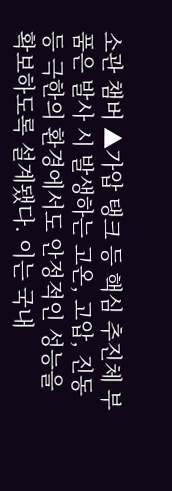소관 챔버 ▲가압 탱크 등 핵심 추진체 부품은 발사 시 발생하는 고온, 고압, 진동 등 극한의 환경에서도 안정적인 성능을 확보하도록 설계됐다. 이는 국내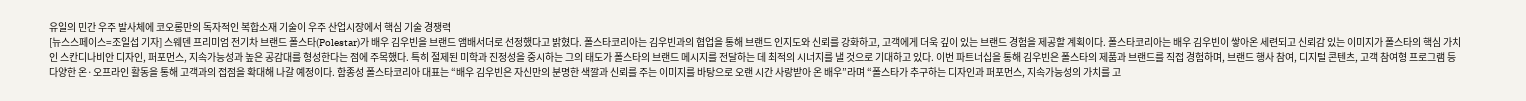유일의 민간 우주 발사체에 코오롱만의 독자적인 복합소재 기술이 우주 산업시장에서 핵심 기술 경쟁력
[뉴스스페이스=조일섭 기자] 스웨덴 프리미엄 전기차 브랜드 폴스타(Polestar)가 배우 김우빈을 브랜드 앰배서더로 선정했다고 밝혔다. 폴스타코리아는 김우빈과의 협업을 통해 브랜드 인지도와 신뢰를 강화하고, 고객에게 더욱 깊이 있는 브랜드 경험을 제공할 계획이다. 폴스타코리아는 배우 김우빈이 쌓아온 세련되고 신뢰감 있는 이미지가 폴스타의 핵심 가치인 스칸디나비안 디자인, 퍼포먼스, 지속가능성과 높은 공감대를 형성한다는 점에 주목했다. 특히 절제된 미학과 진정성을 중시하는 그의 태도가 폴스타의 브랜드 메시지를 전달하는 데 최적의 시너지를 낼 것으로 기대하고 있다. 이번 파트너십을 통해 김우빈은 폴스타의 제품과 브랜드를 직접 경험하며, 브랜드 행사 참여, 디지털 콘텐츠, 고객 참여형 프로그램 등 다양한 온·오프라인 활동을 통해 고객과의 접점을 확대해 나갈 예정이다. 함종성 폴스타코리아 대표는 “배우 김우빈은 자신만의 분명한 색깔과 신뢰를 주는 이미지를 바탕으로 오랜 시간 사랑받아 온 배우”라며 “폴스타가 추구하는 디자인과 퍼포먼스, 지속가능성의 가치를 고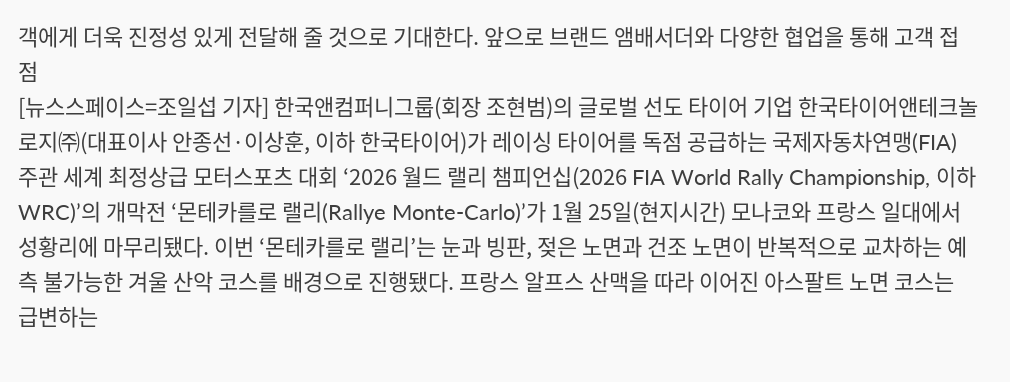객에게 더욱 진정성 있게 전달해 줄 것으로 기대한다. 앞으로 브랜드 앰배서더와 다양한 협업을 통해 고객 접점
[뉴스스페이스=조일섭 기자] 한국앤컴퍼니그룹(회장 조현범)의 글로벌 선도 타이어 기업 한국타이어앤테크놀로지㈜(대표이사 안종선·이상훈, 이하 한국타이어)가 레이싱 타이어를 독점 공급하는 국제자동차연맹(FIA) 주관 세계 최정상급 모터스포츠 대회 ‘2026 월드 랠리 챔피언십(2026 FIA World Rally Championship, 이하 WRC)’의 개막전 ‘몬테카를로 랠리(Rallye Monte-Carlo)’가 1월 25일(현지시간) 모나코와 프랑스 일대에서 성황리에 마무리됐다. 이번 ‘몬테카를로 랠리’는 눈과 빙판, 젖은 노면과 건조 노면이 반복적으로 교차하는 예측 불가능한 겨울 산악 코스를 배경으로 진행됐다. 프랑스 알프스 산맥을 따라 이어진 아스팔트 노면 코스는 급변하는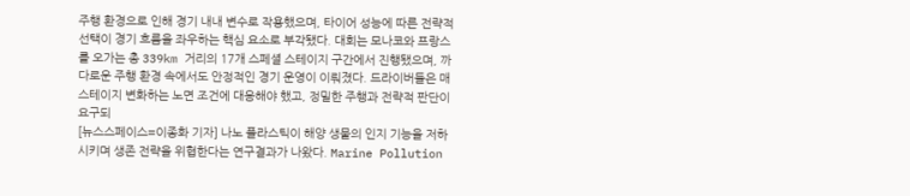주행 환경으로 인해 경기 내내 변수로 작용했으며, 타이어 성능에 따른 전략적 선택이 경기 흐름을 좌우하는 핵심 요소로 부각됐다. 대회는 모나코와 프랑스를 오가는 총 339km 거리의 17개 스페셜 스테이지 구간에서 진행됐으며, 까다로운 주행 환경 속에서도 안정적인 경기 운영이 이뤄졌다. 드라이버들은 매 스테이지 변화하는 노면 조건에 대응해야 했고, 정밀한 주행과 전략적 판단이 요구되
[뉴스스페이스=이종화 기자] 나노 플라스틱이 해양 생물의 인지 기능을 저하시키며 생존 전략을 위협한다는 연구결과가 나왔다. Marine Pollution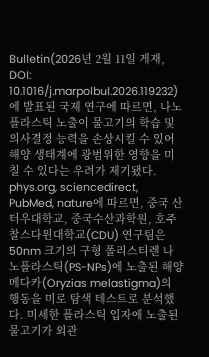Bulletin(2026년 2월 11일 게재, DOI: 10.1016/j.marpolbul.2026.119232)에 발표된 국제 연구에 따르면, 나노플라스틱 노출이 물고기의 학습 및 의사결정 능력을 손상시킬 수 있어 해양 생태계에 광범위한 영향을 미칠 수 있다는 우려가 제기됐다. phys.org, sciencedirect, PubMed, nature에 따르면, 중국 산터우대학교, 중국수산과학원, 호주 찰스다윈대학교(CDU) 연구팀은 50nm 크기의 구형 폴리스티렌 나노플라스틱(PS-NPs)에 노출된 해양 메다카(Oryzias melastigma)의 행동을 미로 탐색 테스트로 분석했다. 미세한 플라스틱 입자에 노출된 물고기가 외관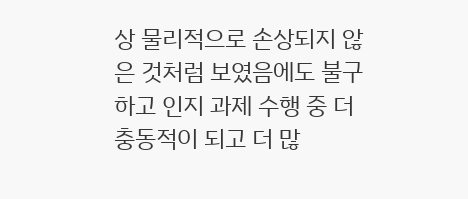상 물리적으로 손상되지 않은 것처럼 보였음에도 불구하고 인지 과제 수행 중 더 충동적이 되고 더 많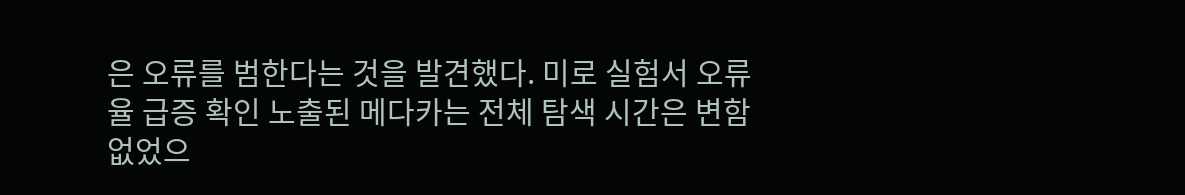은 오류를 범한다는 것을 발견했다. 미로 실험서 오류율 급증 확인 노출된 메다카는 전체 탐색 시간은 변함없었으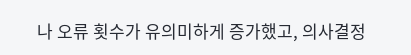나 오류 횟수가 유의미하게 증가했고, 의사결정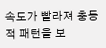속도가 빨라져 충동적 패턴을 보